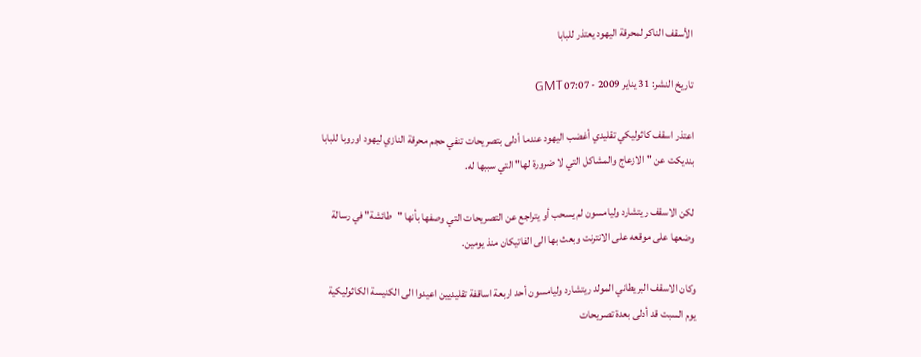الأسقف الناكر لمحرقة اليهود يعتذر للبابا

تاريخ النشر: 31 يناير 2009 - 07:07 GMT

اعتذر اسقف كاثوليكي تقليدي أغضب اليهود عندما أدلى بتصريحات تنفي حجم محرقة النازي ليهود اوروبا للبابا بنديكت عن "الازعاج والمشاكل التي لا ضرورة لها" التي سببها له.

لكن الاسقف ريتشارد وليامسون لم يسحب أو يتراجع عن التصريحات التي وصفها بأنها "طائشة" في رسالة وضعها على موقعه على الانترنت وبعث بها الى الفاتيكان منذ يومين.

وكان الاسقف البريطاني المولد ريتشارد وليامسون أحد اربعة اساقفة تقليديين اعيدوا الى الكنيسة الكاثوليكية يوم السبت قد أدلى بعدة تصريحات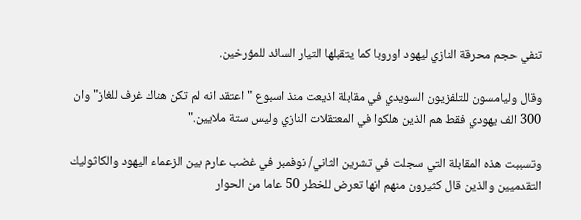تنفي حجم محرقة النازي ليهود اوروبا كما يتقبلها التيار السائد للمؤرخين.

وقال وليامسون للتلفزيون السويدي في مقابلة اذيعت منذ اسبوع " اعتقد انه لم تكن هناك غرف للغاز" وان 300 الف يهودي فقط هم الذين هلكوا في المعتقلات النازي وليس ستة ملايين."

وتسببت هذه المقابلة التي سجلت في تشرين الثاني/ نوفمبر في غضب عارم بين الزعماء اليهود والكاثوليك التقدميين والذين قال كثيرون منهم انها تعرض للخطر 50 عاما من الحوار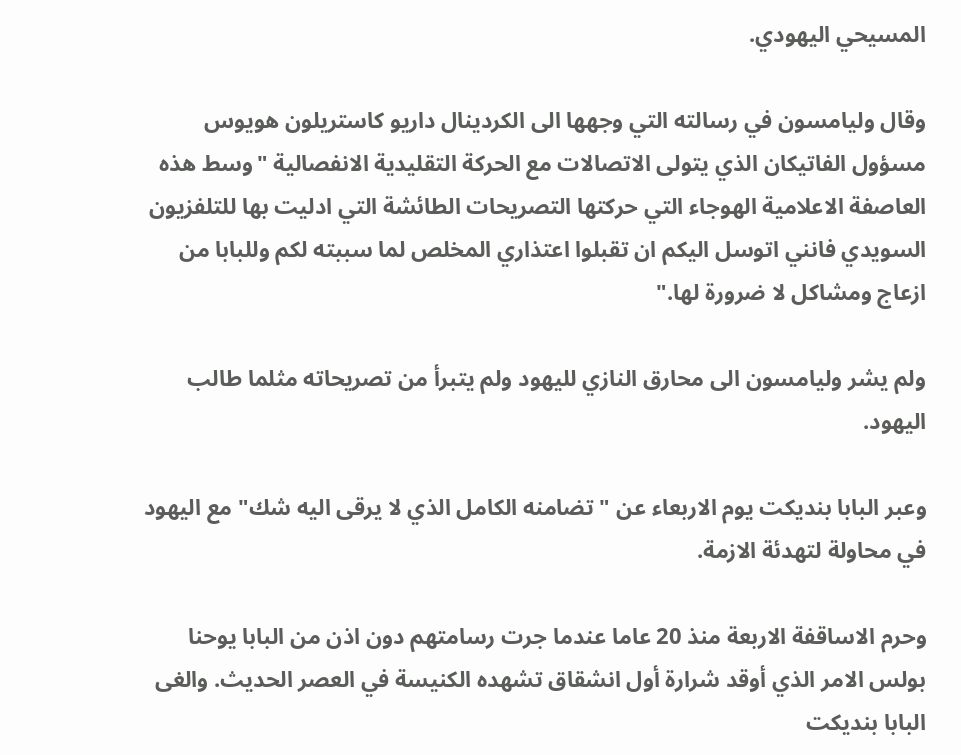المسيحي اليهودي.

وقال وليامسون في رسالته التي وجهها الى الكردينال داريو كاستريلون هويوس مسؤول الفاتيكان الذي يتولى الاتصالات مع الحركة التقليدية الانفصالية "وسط هذه العاصفة الاعلامية الهوجاء التي حركتها التصريحات الطائشة التي ادليت بها للتلفزيون السويدي فانني اتوسل اليكم ان تقبلوا اعتذاري المخلص لما سببته لكم وللبابا من ازعاج ومشاكل لا ضرورة لها."

ولم يشر وليامسون الى محارق النازي لليهود ولم يتبرأ من تصريحاته مثلما طالب اليهود.

وعبر البابا بنديكت يوم الاربعاء عن "تضامنه الكامل الذي لا يرقى اليه شك" مع اليهود في محاولة لتهدئة الازمة.

وحرم الاساقفة الاربعة منذ 20 عاما عندما جرت رسامتهم دون اذن من البابا يوحنا بولس الامر الذي أوقد شرارة أول انشقاق تشهده الكنيسة في العصر الحديث. والغى البابا بنديكت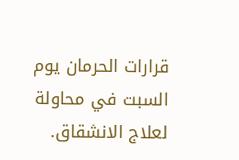قرارات الحرمان يوم السبت في محاولة لعلاج الانشقاق.